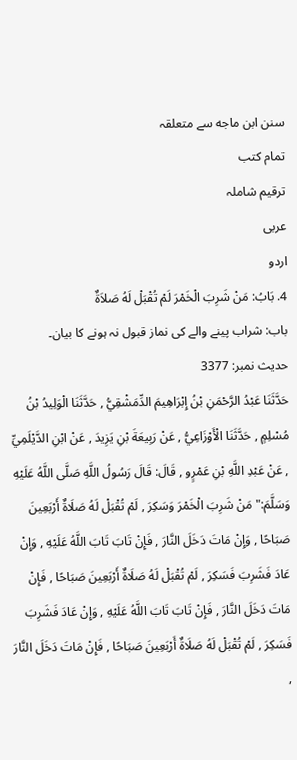سنن ابن ماجه سے متعلقہ
تمام کتب
ترقیم شاملہ
عربی
اردو
4. بَابُ: مَنْ شَرِبَ الْخَمْرَ لَمْ تُقْبَلْ لَهُ صَلاَةٌ
باب: شراب پینے والے کی نماز قبول نہ ہونے کا بیان۔
حدیث نمبر: 3377
حَدَّثَنَا عَبْدُ الرَّحْمَنِ بْنُ إِبْرَاهِيمَ الدِّمَشْقِيُّ , حَدَّثَنَا الْوَلِيدُ بْنُ مُسْلِمٍ , حَدَّثَنَا الْأَوْزَاعِيُّ , عَنْ رَبِيعَةَ بْنِ يَزِيدَ , عَنْ ابْنِ الدَّيْلَمِيِّ , عَنْ عَبْدِ اللَّهِ بْنِ عَمْرٍو , قَالَ: قَالَ رَسُولُ اللَّهِ صَلَّى اللَّهُ عَلَيْهِ وَسَلَّمَ:" مَنْ شَرِبَ الْخَمْرَ وَسَكِرَ , لَمْ تُقْبَلْ لَهُ صَلَاةٌ أَرْبَعِينَ صَبَاحًا , وَإِنْ مَاتَ دَخَلَ النَّارَ , فَإِنْ تَابَ تَابَ اللَّهُ عَلَيْهِ , وَإِنْ عَادَ فَشَرِبَ فَسَكِرَ , لَمْ تُقْبَلْ لَهُ صَلَاةٌ أَرْبَعِينَ صَبَاحًا , فَإِنْ مَاتَ دَخَلَ النَّارَ , فَإِنْ تَابَ تَابَ اللَّهُ عَلَيْهِ , وَإِنْ عَادَ فَشَرِبَ فَسَكِرَ , لَمْ تُقْبَلْ لَهُ صَلَاةٌ أَرْبَعِينَ صَبَاحًا , فَإِنْ مَاتَ دَخَلَ النَّارَ ,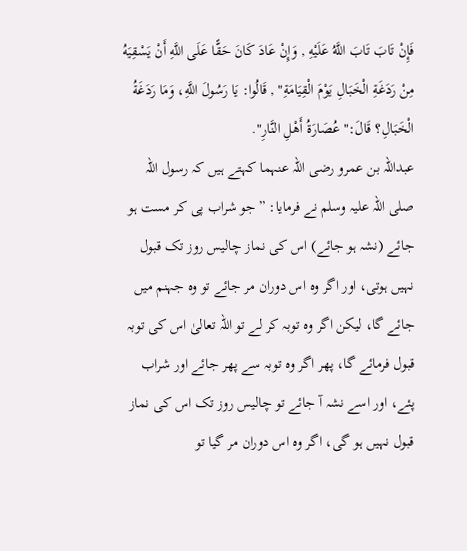فَإِنْ تَابَ تَابَ اللَّهُ عَلَيْهِ , وَإِنْ عَادَ كَانَ حَقًّا عَلَى اللَّهِ أَنْ يَسْقِيَهُ مِنْ رَدَغَةِ الْخَبَالِ يَوْمَ الْقِيَامَةِ" , قَالُوا: يَا رَسُولَ اللَّهِ، وَمَا رَدَغَةُ الْخَبَالِ؟ قَالَ:" عُصَارَةُ أَهْلِ النَّارِ".
عبداللہ بن عمرو رضی اللہ عنہما کہتے ہیں کہ رسول اللہ صلی اللہ علیہ وسلم نے فرمایا: ”جو شراب پی کر مست ہو جائے (نشہ ہو جائے) اس کی نماز چالیس روز تک قبول نہیں ہوتی، اور اگر وہ اس دوران مر جائے تو وہ جہنم میں جائے گا، لیکن اگر وہ توبہ کر لے تو اللہ تعالیٰ اس کی توبہ قبول فرمائے گا، پھر اگر وہ توبہ سے پھر جائے اور شراب پئے، اور اسے نشہ آ جائے تو چالیس روز تک اس کی نماز قبول نہیں ہو گی، اگر وہ اس دوران مر گیا تو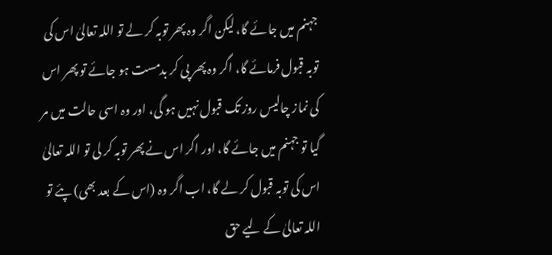جہنم میں جائے گا، لیکن اگر وہ پھر توبہ کر لے تو اللہ تعالیٰ اس کی توبہ قبول فرمائے گا، اگر وہ پھر پی کر بدمست ہو جائے تو پھر اس کی نماز چالیس روز تک قبول نہیں ہو گی، اور وہ اسی حالت میں مر گیا تو جہنم میں جائے گا، اور اگر اس نے پھر توبہ کر لی تو اللہ تعالیٰ اس کی توبہ قبول کر لے گا، اب اگر وہ (اس کے بعد بھی) پئے تو اللہ تعالیٰ کے لیے حق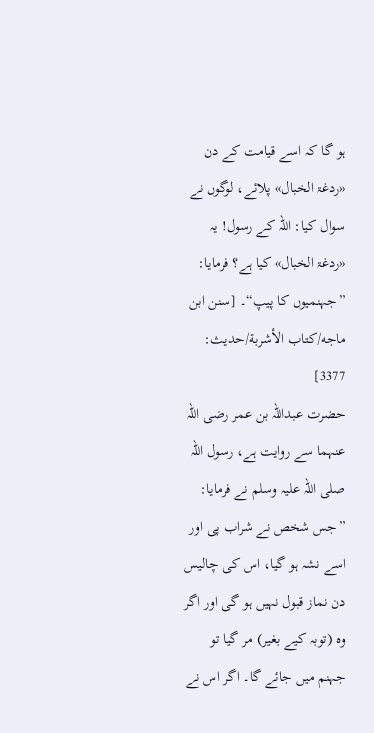ہو گا کہ اسے قیامت کے دن «ردغۃ الخبال» پلائے، لوگوں نے سوال کیا: اللہ کے رسول! یہ «ردغۃ الخبال» کیا ہے؟ فرمایا: ”جہنمیوں کا پیپ“۔ [سنن ابن ماجه/كتاب الأشربة/حدیث: 3377]
حضرت عبداللہ بن عمر رضی اللہ عنہما سے روایت ہے، رسول اللہ صلی اللہ علیہ وسلم نے فرمایا: ”جس شخص نے شراب پی اور اسے نشہ ہو گیا، اس کی چالیس دن نماز قبول نہیں ہو گی اور اگر وہ (توبہ کیے بغیر) مر گیا تو جہنم میں جائے گا۔ اگر اس نے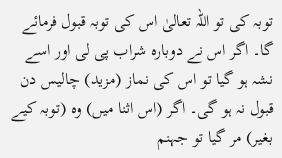توبہ کی تو اللہ تعالیٰ اس کی توبہ قبول فرمائے گا۔ اگر اس نے دوبارہ شراب پی لی اور اسے نشہ ہو گیا تو اس کی نماز (مزید) چالیس دن قبول نہ ہو گی۔ اگر (اس اثنا میں) وہ (توبہ کیے بغیر) مر گیا تو جہنم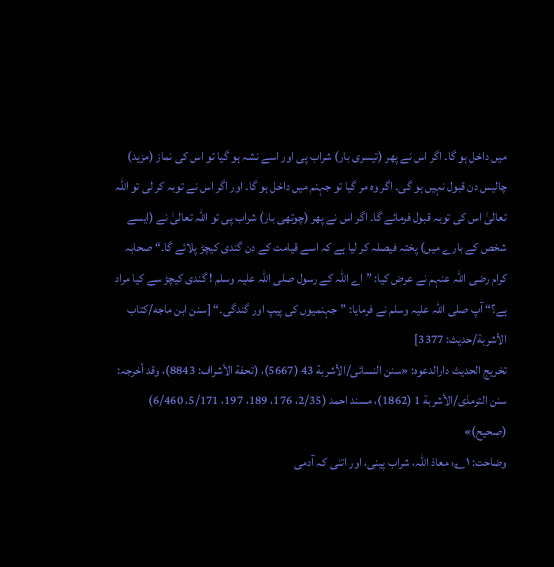میں داخل ہو گا۔ اگر اس نے پھر (تیسری بار) شراب پی اور اسے نشہ ہو گیا تو اس کی نماز (مزید) چالیس دن قبول نہیں ہو گی۔ اگر وہ مر گیا تو جہنم میں داخل ہو گا۔ اور اگر اس نے توبہ کر لی تو اللہ تعالیٰ اس کی توبہ قبول فرمائے گا۔ اگر اس نے پھر (چوتھی بار) شراب پی تو اللہ تعالیٰ نے (ایسے شخص کے بارے میں) پختہ فیصلہ کر لیا ہے کہ اسے قیامت کے دن گندی کیچڑ پلائے گا۔“ صحابہ کرام رضی اللہ عنہم نے عرض کیا: ”اے اللہ کے رسول صلی اللہ علیہ وسلم ! گندی کیچڑ سے کیا مراد ہے؟“ آپ صلی اللہ علیہ وسلم نے فرمایا: ”جہنمیوں کی پیپ اور گندگی۔“ [سنن ابن ماجه/كتاب الأشربة/حدیث: 3377]
تخریج الحدیث دارالدعوہ: «سنن النسائی/الأشربة 43 (5667)، (تحفة الأشراف: 8843)، وقد أخرجہ: سنن الترمذی/الأشربة 1 (1862)، مسند احمد (2/35، 176، 189، 197، 5/171، 6/460) (صحیح)»
وضاحت: ۱؎: معاذ اللہ، شراب پینی، اور اتنی کہ آدمی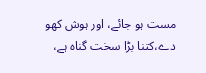مست ہو جائے، اور ہوش کھو دے،کتنا بڑا سخت گناہ ہے،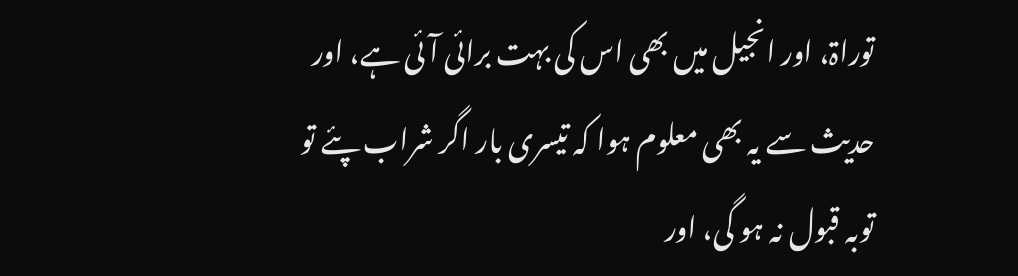توراۃ، اور انجیل میں بھی اس کی بہت برائی آئی ہے، اور حدیث سے یہ بھی معلوم ہوا کہ تیسری بار اگر شراب پئے تو توبہ قبول نہ ہو گی، اور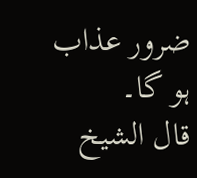ضرور عذاب ہو گا۔
قال الشيخ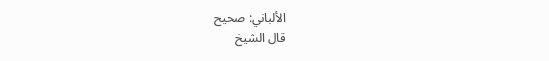الألباني: صحيح
قال الشيخ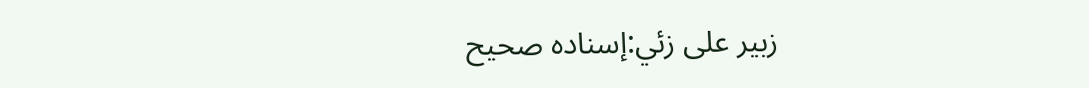زبير على زئي:إسناده صحيح